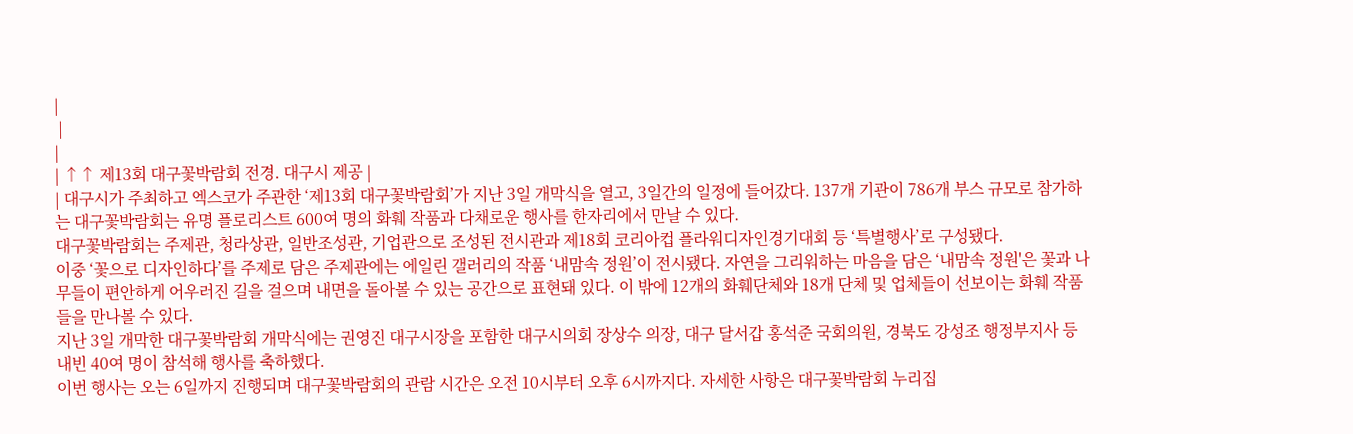|
 |
|
| ↑↑ 제13회 대구꽃박람회 전경. 대구시 제공 |
| 대구시가 주최하고 엑스코가 주관한 ‘제13회 대구꽃박람회’가 지난 3일 개막식을 열고, 3일간의 일정에 들어갔다. 137개 기관이 786개 부스 규모로 참가하는 대구꽃박람회는 유명 플로리스트 600여 명의 화훼 작품과 다채로운 행사를 한자리에서 만날 수 있다.
대구꽃박람회는 주제관, 청라상관, 일반조성관, 기업관으로 조성된 전시관과 제18회 코리아컵 플라워디자인경기대회 등 ‘특별행사’로 구성됐다.
이중 ‘꽃으로 디자인하다’를 주제로 담은 주제관에는 에일린 갤러리의 작품 ‘내맘속 정원’이 전시됐다. 자연을 그리워하는 마음을 담은 ‘내맘속 정원'은 꽃과 나무들이 편안하게 어우러진 길을 걸으며 내면을 돌아볼 수 있는 공간으로 표현돼 있다. 이 밖에 12개의 화훼단체와 18개 단체 및 업체들이 선보이는 화훼 작품들을 만나볼 수 있다.
지난 3일 개막한 대구꽃박람회 개막식에는 권영진 대구시장을 포함한 대구시의회 장상수 의장, 대구 달서갑 홍석준 국회의원, 경북도 강성조 행정부지사 등 내빈 40여 명이 참석해 행사를 축하했다.
이번 행사는 오는 6일까지 진행되며 대구꽃박람회의 관람 시간은 오전 10시부터 오후 6시까지다. 자세한 사항은 대구꽃박람회 누리집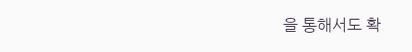을 통해서도 확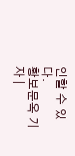인할 수 있다.
황보문옥 기자 |